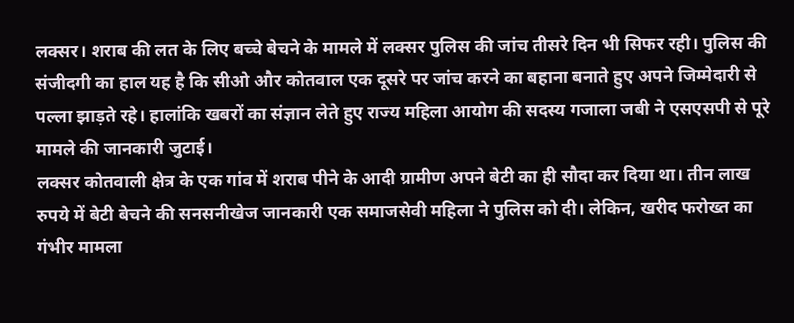लक्सर। शराब की लत के लिए बच्चे बेचने के मामले में लक्सर पुलिस की जांच तीसरे दिन भी सिफर रही। पुलिस की संजीदगी का हाल यह है कि सीओ और कोतवाल एक दूसरे पर जांच करने का बहाना बनाते हुए अपने जिम्मेदारी से पल्ला झाड़ते रहे। हालांकि खबरों का संज्ञान लेते हुए राज्य महिला आयोग की सदस्य गजाला जबी ने एसएसपी से पूरे मामले की जानकारी जुटाई।
लक्सर कोतवाली क्षेत्र के एक गांव में शराब पीने के आदी ग्रामीण अपने बेटी का ही सौदा कर दिया था। तीन लाख रुपये में बेटी बेचने की सनसनीखेज जानकारी एक समाजसेवी महिला ने पुलिस को दी। लेकिन, खरीद फरोख्त का गंभीर मामला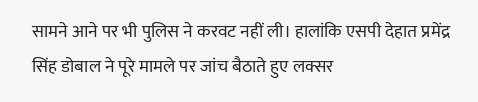सामने आने पर भी पुलिस ने करवट नहीं ली। हालांकि एसपी देहात प्रमेंद्र सिंह डोबाल ने पूरे मामले पर जांच बैठाते हुए लक्सर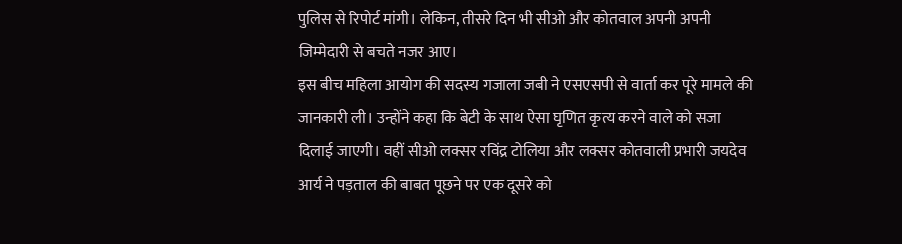पुलिस से रिपोर्ट मांगी। लेकिन, तीसरे दिन भी सीओ और कोतवाल अपनी अपनी जिम्मेदारी से बचते नजर आए।
इस बीच महिला आयोग की सदस्य गजाला जबी ने एसएसपी से वार्ता कर पूरे मामले की जानकारी ली। उन्होंने कहा कि बेटी के साथ ऐसा घृणित कृत्य करने वाले को सजा दिलाई जाएगी। वहीं सीओ लक्सर रविंद्र टोलिया और लक्सर कोतवाली प्रभारी जयदेव आर्य ने पड़ताल की बाबत पूछने पर एक दूसरे को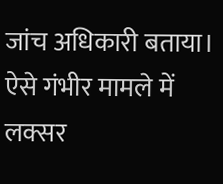जांच अधिकारी बताया। ऐसे गंभीर मामले में लक्सर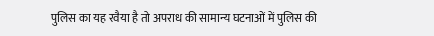पुलिस का यह रवैया है तो अपराध की सामान्य घटनाओं में पुलिस की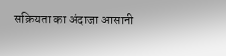सक्रियता का अंदाजा आसानी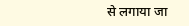से लगाया जा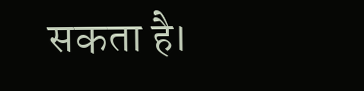सकता है।